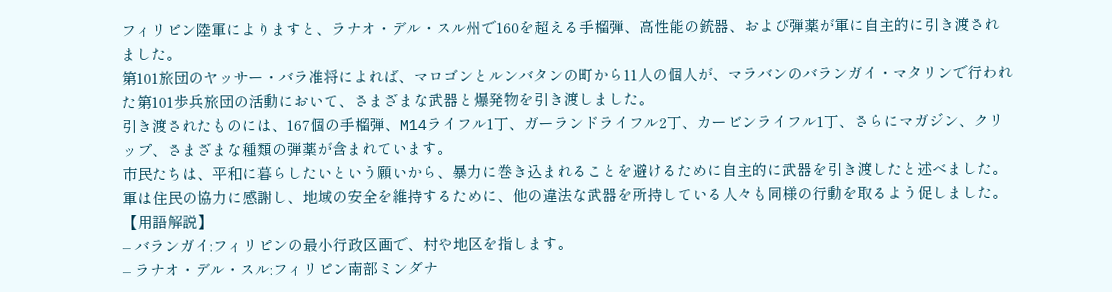フィリピン陸軍によりますと、ラナオ・デル・スル州で160を超える手榴弾、高性能の銃器、および弾薬が軍に自主的に引き渡されました。
第101旅団のヤッサー・バラ准将によれば、マロゴンとルンバタンの町から11人の個人が、マラバンのバランガイ・マタリンで行われた第101歩兵旅団の活動において、さまざまな武器と爆発物を引き渡しました。
引き渡されたものには、167個の手榴弾、M14ライフル1丁、ガーランドライフル2丁、カービンライフル1丁、さらにマガジン、クリップ、さまざまな種類の弾薬が含まれています。
市民たちは、平和に暮らしたいという願いから、暴力に巻き込まれることを避けるために自主的に武器を引き渡したと述べました。
軍は住民の協力に感謝し、地域の安全を維持するために、他の違法な武器を所持している人々も同様の行動を取るよう促しました。
【用語解説】
– バランガイ:フィリピンの最小行政区画で、村や地区を指します。
– ラナオ・デル・スル:フィリピン南部ミンダナ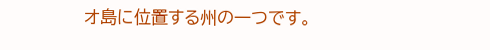オ島に位置する州の一つです。